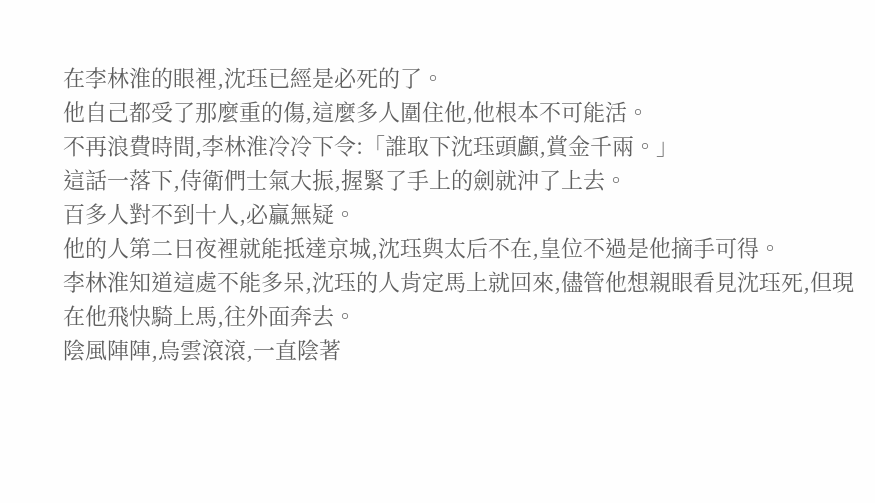在李林淮的眼裡,沈珏已經是必死的了。
他自己都受了那麼重的傷,這麼多人圍住他,他根本不可能活。
不再浪費時間,李林淮冷冷下令:「誰取下沈珏頭顱,賞金千兩。」
這話一落下,侍衛們士氣大振,握緊了手上的劍就沖了上去。
百多人對不到十人,必贏無疑。
他的人第二日夜裡就能抵達京城,沈珏與太后不在,皇位不過是他摘手可得。
李林淮知道這處不能多呆,沈珏的人肯定馬上就回來,儘管他想親眼看見沈珏死,但現在他飛快騎上馬,往外面奔去。
陰風陣陣,烏雲滾滾,一直陰著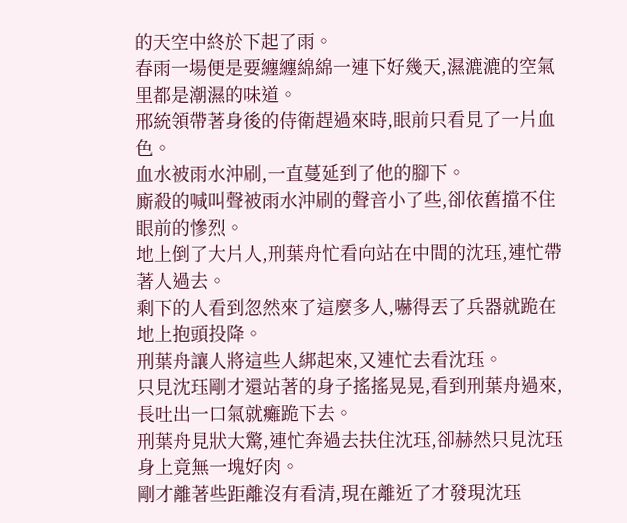的天空中終於下起了雨。
春雨一場便是要纏纏綿綿一連下好幾天,濕漉漉的空氣里都是潮濕的味道。
邢統領帶著身後的侍衛趕過來時,眼前只看見了一片血色。
血水被雨水沖刷,一直蔓延到了他的腳下。
廝殺的喊叫聲被雨水沖刷的聲音小了些,卻依舊擋不住眼前的慘烈。
地上倒了大片人,刑葉舟忙看向站在中間的沈珏,連忙帶著人過去。
剩下的人看到忽然來了這麼多人,嚇得丟了兵器就跪在地上抱頭投降。
刑葉舟讓人將這些人綁起來,又連忙去看沈珏。
只見沈珏剛才還站著的身子搖搖晃晃,看到刑葉舟過來,長吐出一口氣就癱跪下去。
刑葉舟見狀大驚,連忙奔過去扶住沈珏,卻赫然只見沈珏身上竟無一塊好肉。
剛才離著些距離沒有看清,現在離近了才發現沈珏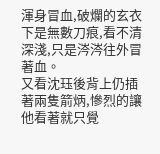渾身冒血,破爛的玄衣下是無數刀痕,看不清深淺,只是涔涔往外冒著血。
又看沈珏後背上仍插著兩隻箭炳,慘烈的讓他看著就只覺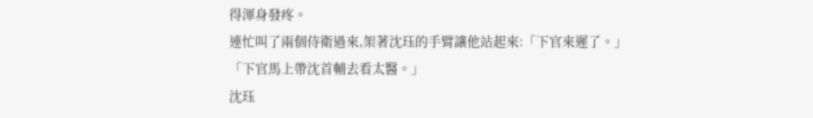得渾身發疼。
連忙叫了兩個侍衛過來,架著沈珏的手臂讓他站起來:「下官來遲了。」
「下官馬上帶沈首輔去看太醫。」
沈珏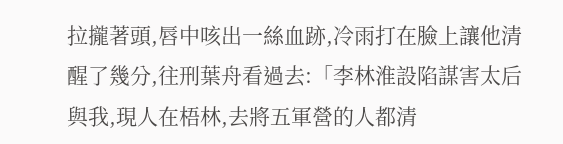拉攏著頭,唇中咳出一絲血跡,冷雨打在臉上讓他清醒了幾分,往刑葉舟看過去:「李林淮設陷謀害太后與我,現人在梧林,去將五軍營的人都清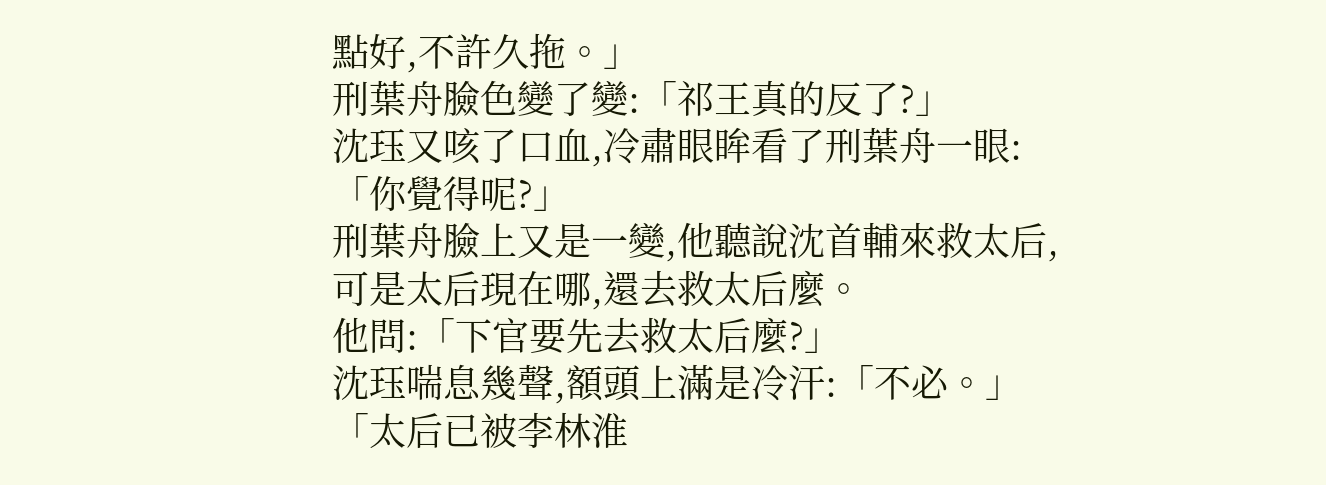點好,不許久拖。」
刑葉舟臉色變了變:「祁王真的反了?」
沈珏又咳了口血,冷肅眼眸看了刑葉舟一眼:「你覺得呢?」
刑葉舟臉上又是一變,他聽說沈首輔來救太后,可是太后現在哪,還去救太后麼。
他問:「下官要先去救太后麼?」
沈珏喘息幾聲,額頭上滿是冷汗:「不必。」
「太后已被李林淮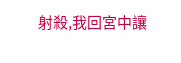射殺,我回宮中讓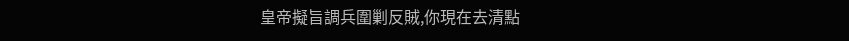皇帝擬旨調兵圍剿反賊,你現在去清點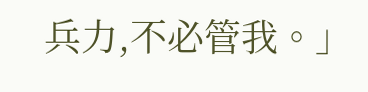兵力,不必管我。」